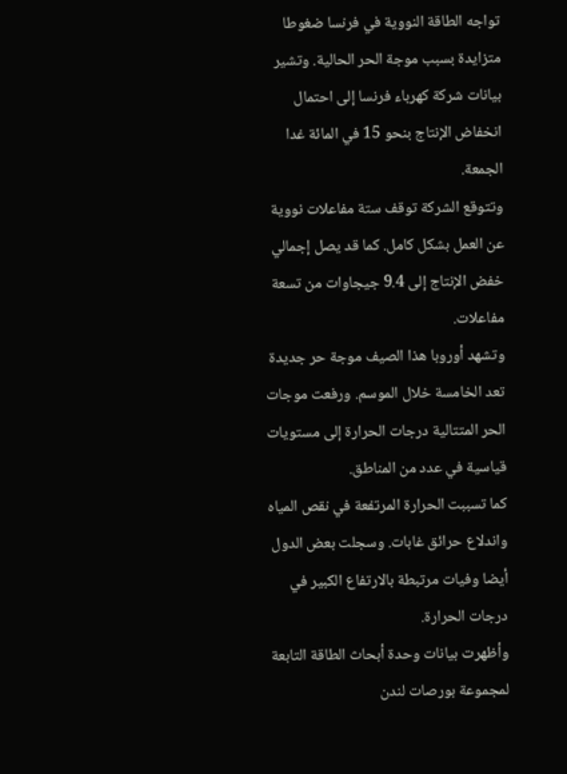تواجه الطاقة النووية في فرنسا ضغوطا متزايدة بسبب موجة الحر الحالية. وتشير بيانات شركة كهرباء فرنسا إلى احتمال انخفاض الإنتاج بنحو 15 في المائة غدا الجمعة.
وتتوقع الشركة توقف ستة مفاعلات نووية عن العمل بشكل كامل. كما قد يصل إجمالي خفض الإنتاج إلى 9.4 جيجاوات من تسعة مفاعلات.
وتشهد أوروبا هذا الصيف موجة حر جديدة تعد الخامسة خلال الموسم. ورفعت موجات الحر المتتالية درجات الحرارة إلى مستويات قياسية في عدد من المناطق.
كما تسببت الحرارة المرتفعة في نقص المياه واندلاع حرائق غابات. وسجلت بعض الدول أيضا وفيات مرتبطة بالارتفاع الكبير في درجات الحرارة.
وأظهرت بيانات وحدة أبحاث الطاقة التابعة لمجموعة بورصات لندن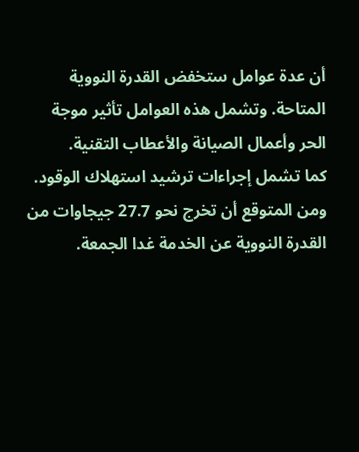أن عدة عوامل ستخفض القدرة النووية المتاحة. وتشمل هذه العوامل تأثير موجة الحر وأعمال الصيانة والأعطاب التقنية.
كما تشمل إجراءات ترشيد استهلاك الوقود. ومن المتوقع أن تخرج نحو 27.7 جيجاوات من القدرة النووية عن الخدمة غدا الجمعة.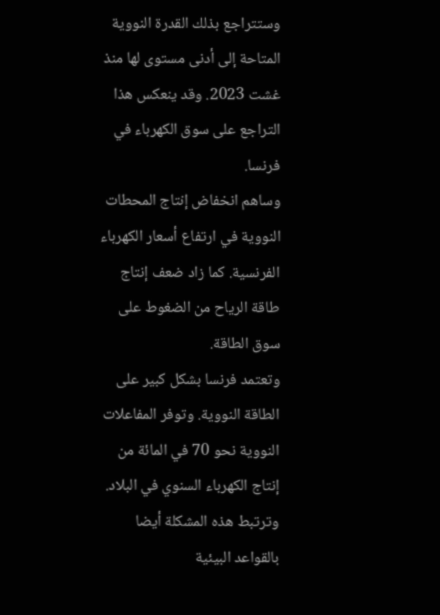وستتراجع بذلك القدرة النووية المتاحة إلى أدنى مستوى لها منذ غشت 2023. وقد ينعكس هذا التراجع على سوق الكهرباء في فرنسا.
وساهم انخفاض إنتاج المحطات النووية في ارتفاع أسعار الكهرباء الفرنسية. كما زاد ضعف إنتاج طاقة الرياح من الضغوط على سوق الطاقة.
وتعتمد فرنسا بشكل كبير على الطاقة النووية. وتوفر المفاعلات النووية نحو 70 في المائة من إنتاج الكهرباء السنوي في البلاد.
وترتبط هذه المشكلة أيضا بالقواعد البيئية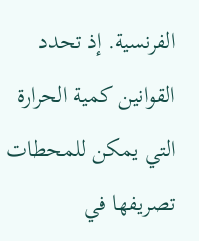الفرنسية. إذ تحدد القوانين كمية الحرارة التي يمكن للمحطات تصريفها في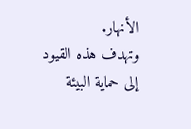الأنهار.
وتهدف هذه القيود إلى حماية البيئة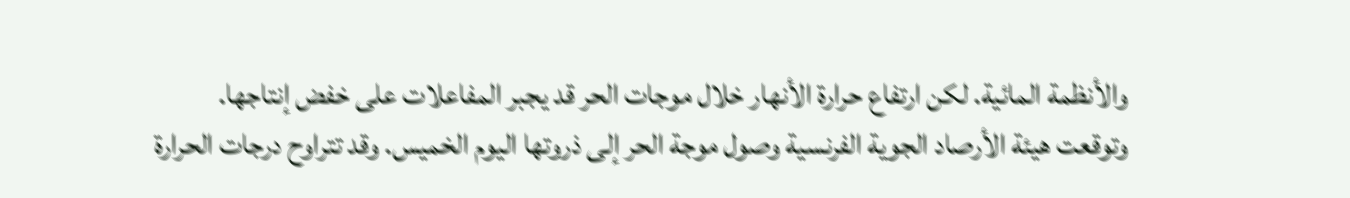والأنظمة المائية. لكن ارتفاع حرارة الأنهار خلال موجات الحر قد يجبر المفاعلات على خفض إنتاجها.
وتوقعت هيئة الأرصاد الجوية الفرنسية وصول موجة الحر إلى ذروتها اليوم الخميس. وقد تتراوح درجات الحرارة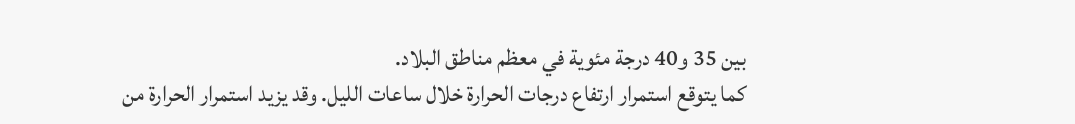بين 35 و40 درجة مئوية في معظم مناطق البلاد.
كما يتوقع استمرار ارتفاع درجات الحرارة خلال ساعات الليل. وقد يزيد استمرار الحرارة من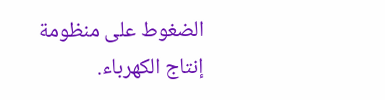الضغوط على منظومة إنتاج الكهرباء.